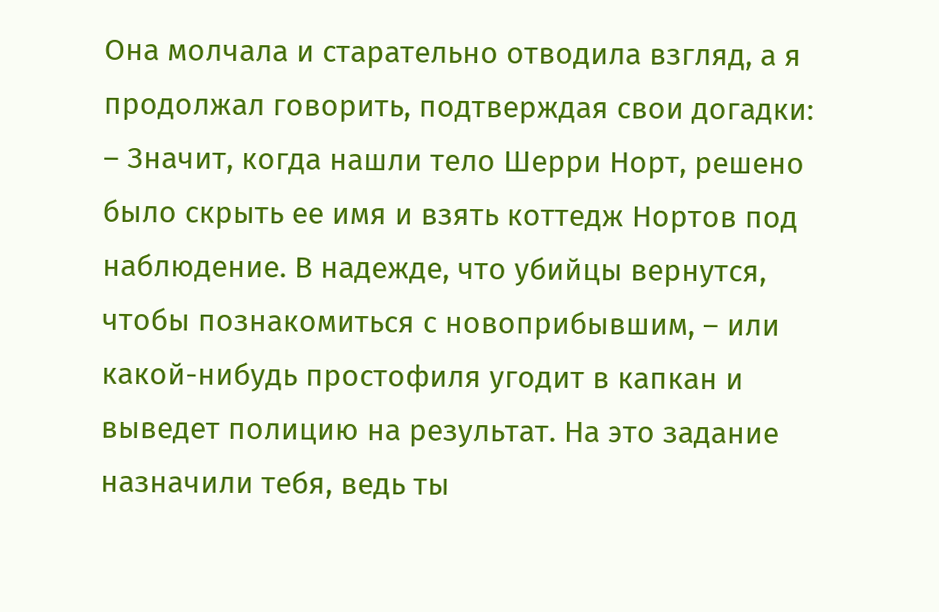Она молчала и старательно отводила взгляд, а я продолжал говорить, подтверждая свои догадки:
– Значит, когда нашли тело Шерри Норт, решено было скрыть ее имя и взять коттедж Нортов под наблюдение. В надежде, что убийцы вернутся, чтобы познакомиться с новоприбывшим, – или какой-нибудь простофиля угодит в капкан и выведет полицию на результат. На это задание назначили тебя, ведь ты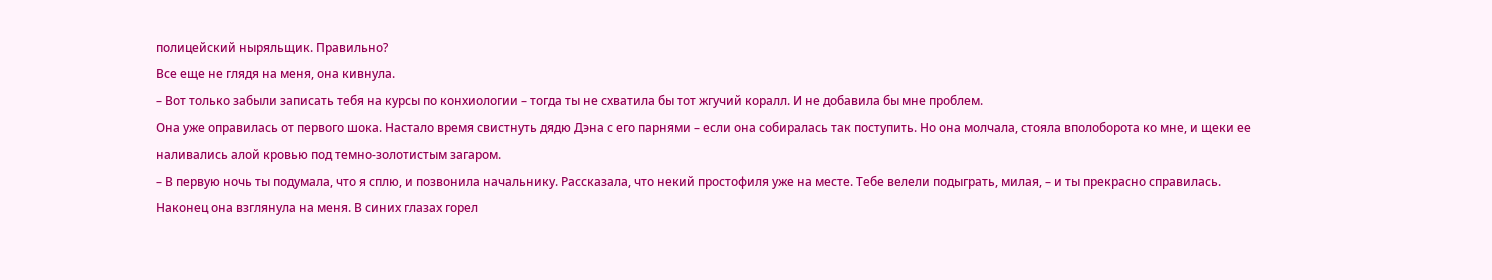полицейский ныряльщик. Правильно?
Все еще не глядя на меня, она кивнула.
– Вот только забыли записать тебя на курсы по конхиологии – тогда ты не схватила бы тот жгучий коралл. И не добавила бы мне проблем.
Она уже оправилась от первого шока. Настало время свистнуть дядю Дэна с его парнями – если она собиралась так поступить. Но она молчала, стояла вполоборота ко мне, и щеки ее наливались алой кровью под темно-золотистым загаром.
– В первую ночь ты подумала, что я сплю, и позвонила начальнику. Рассказала, что некий простофиля уже на месте. Тебе велели подыграть, милая, – и ты прекрасно справилась.
Наконец она взглянула на меня. В синих глазах горел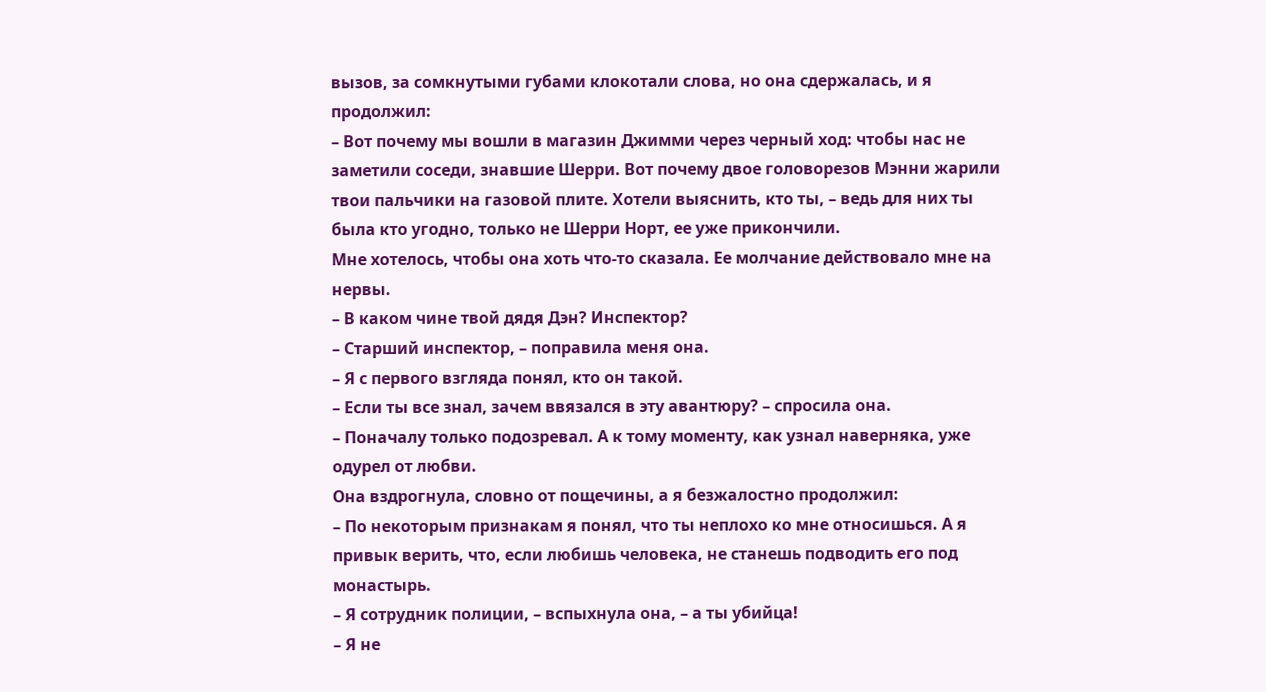вызов, за сомкнутыми губами клокотали слова, но она сдержалась, и я продолжил:
– Вот почему мы вошли в магазин Джимми через черный ход: чтобы нас не заметили соседи, знавшие Шерри. Вот почему двое головорезов Мэнни жарили твои пальчики на газовой плите. Хотели выяснить, кто ты, – ведь для них ты была кто угодно, только не Шерри Норт, ее уже прикончили.
Мне хотелось, чтобы она хоть что-то сказала. Ее молчание действовало мне на нервы.
– В каком чине твой дядя Дэн? Инспектор?
– Старший инспектор, – поправила меня она.
– Я с первого взгляда понял, кто он такой.
– Если ты все знал, зачем ввязался в эту авантюру? – спросила она.
– Поначалу только подозревал. А к тому моменту, как узнал наверняка, уже одурел от любви.
Она вздрогнула, словно от пощечины, а я безжалостно продолжил:
– По некоторым признакам я понял, что ты неплохо ко мне относишься. А я привык верить, что, если любишь человека, не станешь подводить его под монастырь.
– Я сотрудник полиции, – вспыхнула она, – а ты убийца!
– Я не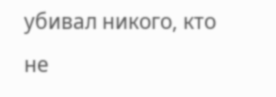убивал никого, кто не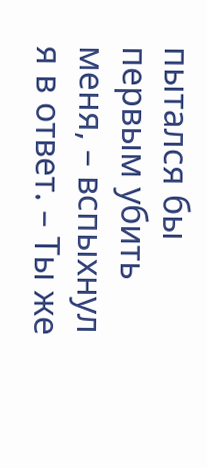пытался бы первым убить меня, – вспыхнул я в ответ. – Ты же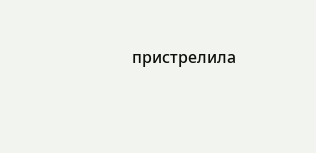пристрелила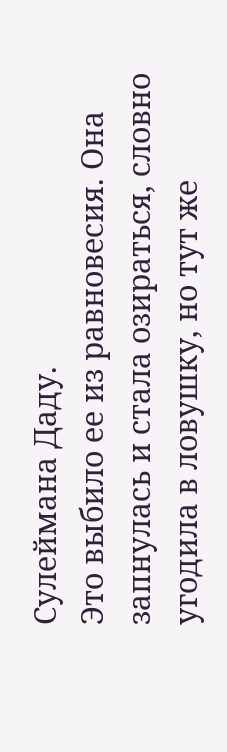Сулеймана Даду.
Это выбило ее из равновесия. Она запнулась и стала озираться, словно угодила в ловушку, но тут же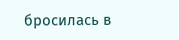бросилась в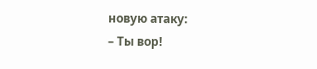новую атаку:
– Ты вор!